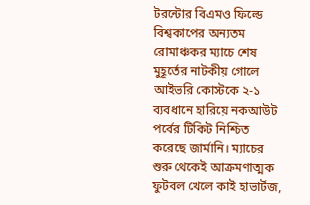টরন্টোর বিএমও ফিল্ডে বিশ্বকাপের অন্যতম রোমাঞ্চকর ম্যাচে শেষ মুহূর্তের নাটকীয় গোলে আইভরি কোস্টকে ২-১ ব্যবধানে হারিয়ে নকআউট পর্বের টিকিট নিশ্চিত করেছে জার্মানি। ম্যাচের শুরু থেকেই আক্রমণাত্মক ফুটবল খেলে কাই হাভার্টজ,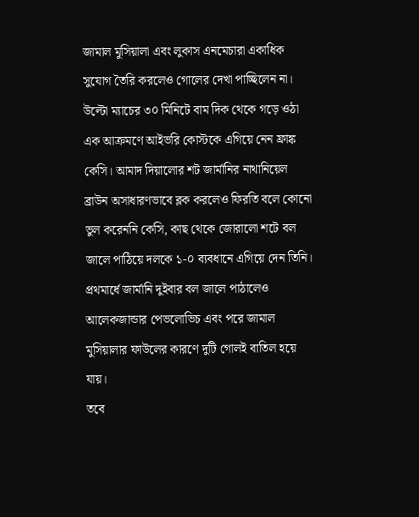জামাল মুসিয়ালা এবং লুকাস এনমেচারা একাধিক সুযোগ তৈরি করলেও গোলের দেখা পাচ্ছিলেন না।
উল্টো ম্যাচের ৩০ মিনিটে বাম দিক থেকে গড়ে ওঠা এক আক্রমণে আইভরি কোস্টকে এগিয়ে নেন ফ্রাঙ্ক কেসি। আমাদ দিয়ালোর শট জার্মানির নাথানিয়েল ব্রাউন অসাধারণভাবে ব্লক করলেও ফিরতি বলে কোনো ভুল করেননি কেসি, কাছ থেকে জোরালো শটে বল জালে পাঠিয়ে দলকে ১-০ ব্যবধানে এগিয়ে দেন তিনি। প্রথমার্ধে জার্মানি দুইবার বল জালে পাঠালেও আলেকজান্ডার পেভলোভিচ এবং পরে জামাল মুসিয়ালার ফাউলের কারণে দুটি গোলই বাতিল হয়ে যায়।
তবে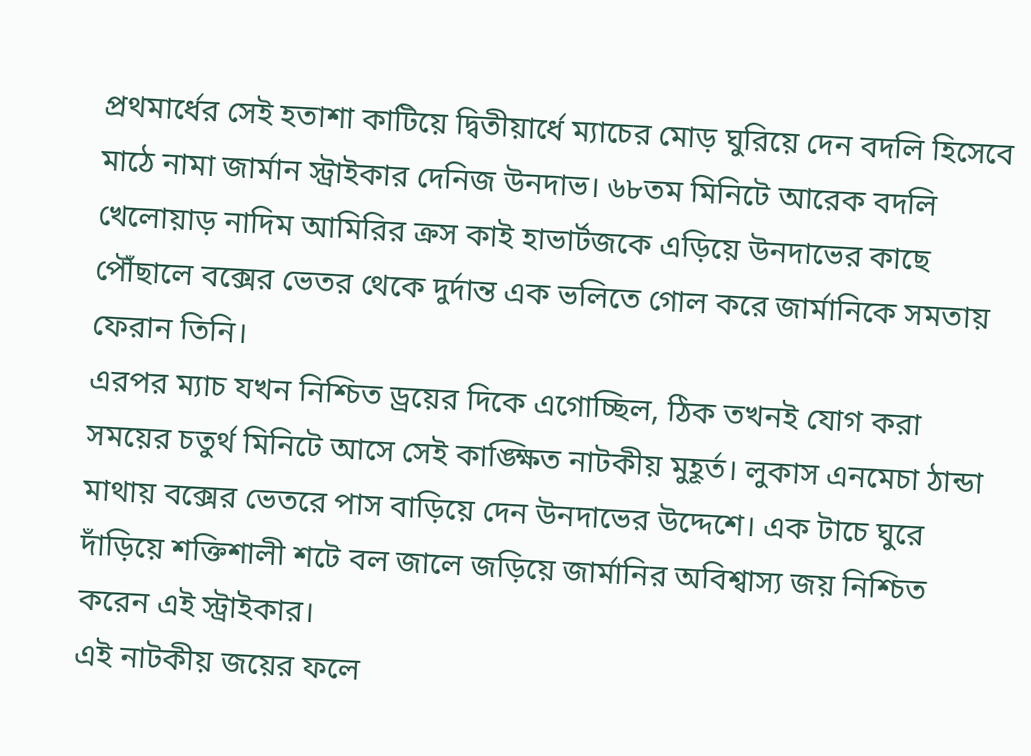প্রথমার্ধের সেই হতাশা কাটিয়ে দ্বিতীয়ার্ধে ম্যাচের মোড় ঘুরিয়ে দেন বদলি হিসেবে মাঠে নামা জার্মান স্ট্রাইকার দেনিজ উনদাভ। ৬৮তম মিনিটে আরেক বদলি খেলোয়াড় নাদিম আমিরির ক্রস কাই হাভার্টজকে এড়িয়ে উনদাভের কাছে পৌঁছালে বক্সের ভেতর থেকে দুর্দান্ত এক ভলিতে গোল করে জার্মানিকে সমতায় ফেরান তিনি।
এরপর ম্যাচ যখন নিশ্চিত ড্রয়ের দিকে এগোচ্ছিল, ঠিক তখনই যোগ করা সময়ের চতুর্থ মিনিটে আসে সেই কাঙ্ক্ষিত নাটকীয় মুহূর্ত। লুকাস এনমেচা ঠান্ডা মাথায় বক্সের ভেতরে পাস বাড়িয়ে দেন উনদাভের উদ্দেশে। এক টাচে ঘুরে দাঁড়িয়ে শক্তিশালী শটে বল জালে জড়িয়ে জার্মানির অবিশ্বাস্য জয় নিশ্চিত করেন এই স্ট্রাইকার।
এই নাটকীয় জয়ের ফলে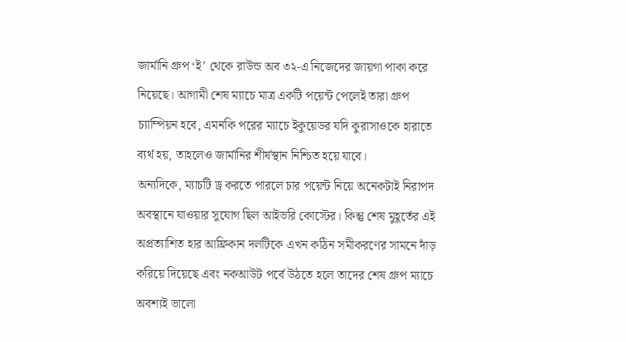জার্মানি গ্রুপ ‘ই’ থেকে রাউন্ড অব ৩২-এ নিজেদের জায়গা পাকা করে নিয়েছে। আগামী শেষ ম্যাচে মাত্র একটি পয়েন্ট পেলেই তারা গ্রুপ চ্যাম্পিয়ন হবে, এমনকি পরের ম্যাচে ইকুয়েডর যদি কুরাসাওকে হারাতে ব্যর্থ হয়, তাহলেও জার্মানির শীর্ষস্থান নিশ্চিত হয়ে যাবে।
অন্যদিকে, ম্যাচটি ড্র করতে পারলে চার পয়েন্ট নিয়ে অনেকটাই নিরাপদ অবস্থানে যাওয়ার সুযোগ ছিল আইভরি কোস্টের। কিন্তু শেষ মুহূর্তের এই অপ্রত্যাশিত হার আফ্রিকান দলটিকে এখন কঠিন সমীকরণের সামনে দাঁড় করিয়ে দিয়েছে এবং নকআউট পর্বে উঠতে হলে তাদের শেষ গ্রুপ ম্যাচে অবশ্যই ভালো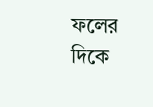ফলের দিকে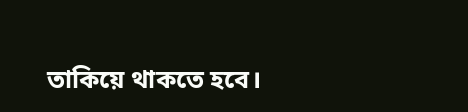তাকিয়ে থাকতে হবে।